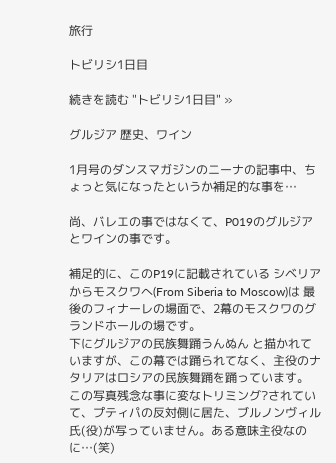旅行

トビリシ1日目

続きを読む "トビリシ1日目" »

グルジア 歴史、ワイン

1月号のダンスマガジンのニーナの記事中、ちょっと気になったというか補足的な事を…

尚、バレエの事ではなくて、P019のグルジアとワインの事です。

補足的に、このP19に記載されている シベリアからモスクワへ(From Siberia to Moscow)は 最後のフィナーレの場面で、2幕のモスクワのグランドホールの場です。
下にグルジアの民族舞踊うんぬん と描かれていますが、この幕では踊られてなく、主役のナタリアはロシアの民族舞踊を踊っています。
この写真残念な事に変なトリミング?されていて、プティパの反対側に居た、ブルノンヴィル氏(役)が写っていません。ある意味主役なのに…(笑)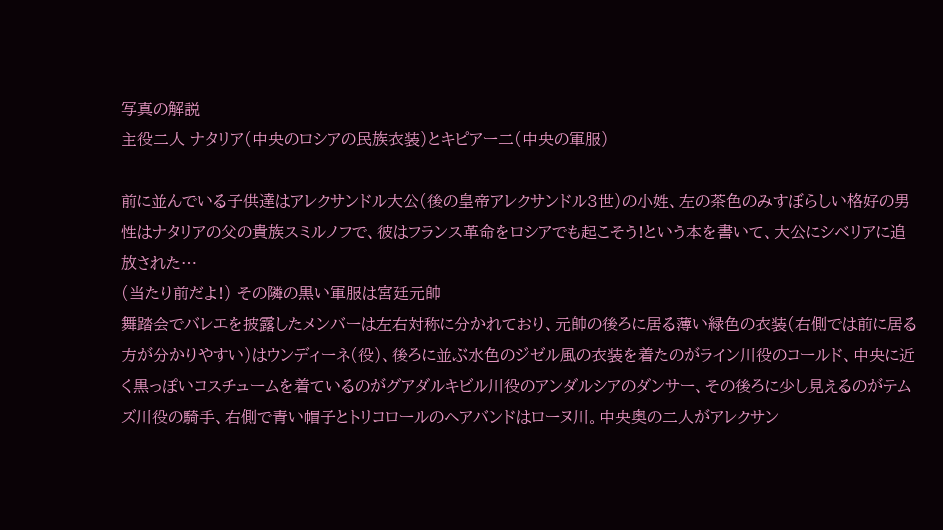写真の解説
主役二人 ナタリア(中央のロシアの民族衣装)とキピアー二(中央の軍服)

前に並んでいる子供達はアレクサンドル大公(後の皇帝アレクサンドル3世)の小姓、左の茶色のみすぼらしい格好の男性はナタリアの父の貴族スミルノフで、彼はフランス革命をロシアでも起こそう!という本を書いて、大公にシベリアに追放された…
(当たり前だよ!) その隣の黒い軍服は宮廷元帥
舞踏会でバレエを披露したメンバーは左右対称に分かれており、元帥の後ろに居る薄い緑色の衣装(右側では前に居る方が分かりやすい)はウンディーネ(役)、後ろに並ぶ水色のジゼル風の衣装を着たのがライン川役のコールド、中央に近く黒っぽいコスチュームを着ているのがグアダルキビル川役のアンダルシアのダンサー、その後ろに少し見えるのがテムズ川役の騎手、右側で青い帽子とトリコロールのヘアバンドはローヌ川。中央奥の二人がアレクサン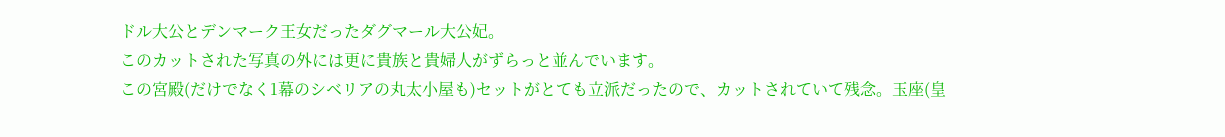ドル大公とデンマーク王女だったダグマール大公妃。
このカットされた写真の外には更に貴族と貴婦人がずらっと並んでいます。
この宮殿(だけでなく1幕のシベリアの丸太小屋も)セットがとても立派だったので、カットされていて残念。玉座(皇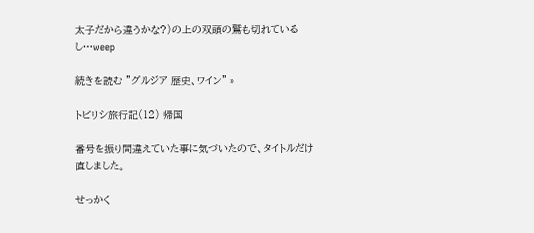太子だから違うかな?)の上の双頭の鷲も切れているし…weep

続きを読む "グルジア 歴史、ワイン" »

トビリシ旅行記(12) 帰国

番号を振り間違えていた事に気づいたので、タイトルだけ直しました。

せっかく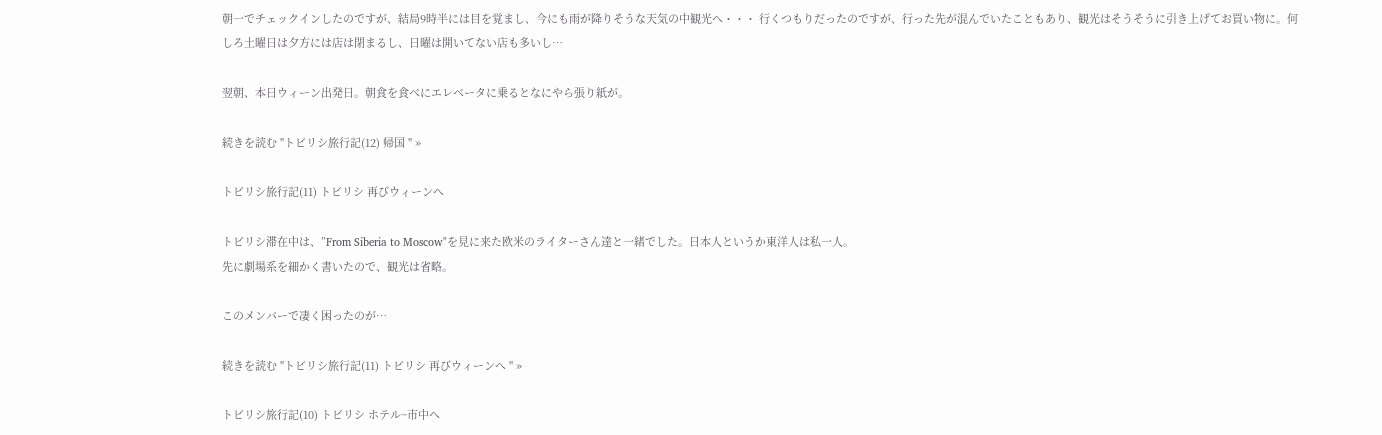朝一でチェックインしたのですが、結局9時半には目を覚まし、今にも雨が降りそうな天気の中観光へ・・・ 行くつもりだったのですが、行った先が混んでいたこともあり、観光はそうそうに引き上げてお買い物に。何しろ土曜日は夕方には店は閉まるし、日曜は開いてない店も多いし…

翌朝、本日ウィーン出発日。朝食を食べにエレベータに乗るとなにやら張り紙が。

続きを読む "トビリシ旅行記(12) 帰国 " »

トビリシ旅行記(11) トビリシ 再びウィーンへ

トビリシ滞在中は、”From Siberia to Moscow"を見に来た欧米のライターさん達と一緒でした。日本人というか東洋人は私一人。
先に劇場系を細かく書いたので、観光は省略。

このメンバーで凄く困ったのが…

続きを読む "トビリシ旅行記(11) トビリシ 再びウィーンへ " »

トビリシ旅行記(10) トビリシ ホテル~市中へ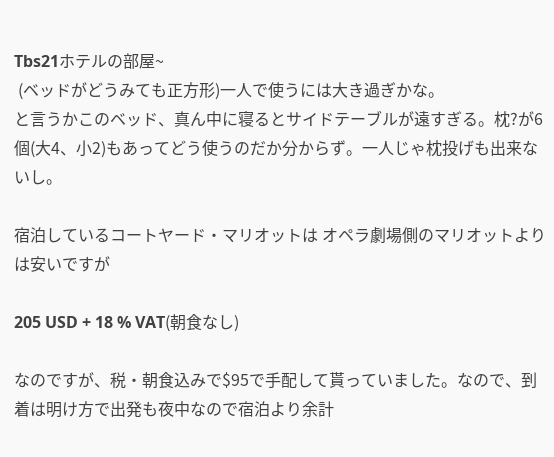Tbs21ホテルの部屋~
 (ベッドがどうみても正方形)一人で使うには大き過ぎかな。
と言うかこのベッド、真ん中に寝るとサイドテーブルが遠すぎる。枕?が6個(大4、小2)もあってどう使うのだか分からず。一人じゃ枕投げも出来ないし。

宿泊しているコートヤード・マリオットは オペラ劇場側のマリオットよりは安いですが

205 USD + 18 % VAT(朝食なし)

なのですが、税・朝食込みで$95で手配して貰っていました。なので、到着は明け方で出発も夜中なので宿泊より余計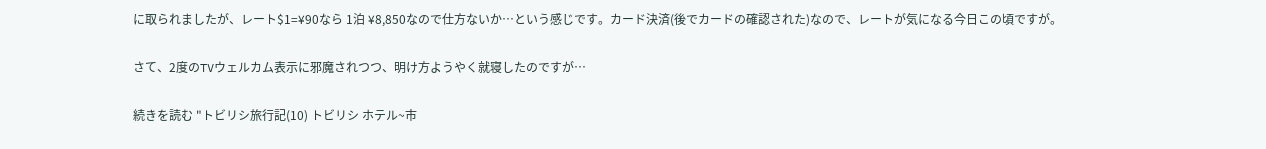に取られましたが、レート$1=¥90なら 1泊 ¥8,850なので仕方ないか…という感じです。カード決済(後でカードの確認された)なので、レートが気になる今日この頃ですが。

さて、2度のTVウェルカム表示に邪魔されつつ、明け方ようやく就寝したのですが…

続きを読む "トビリシ旅行記(10) トビリシ ホテル~市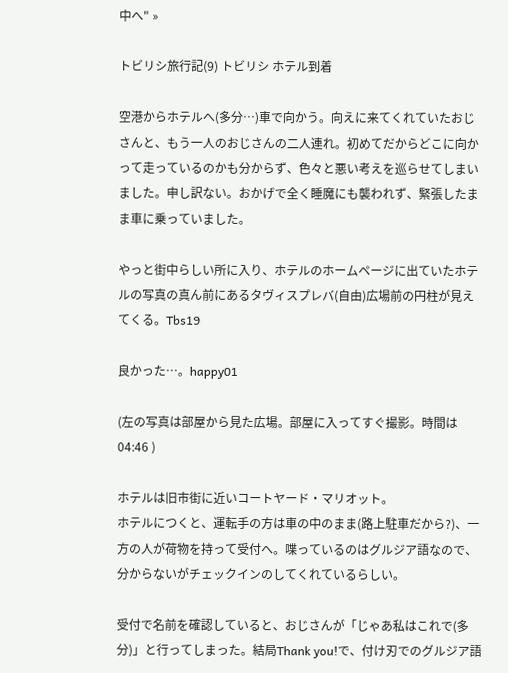中へ" »

トビリシ旅行記(9) トビリシ ホテル到着

空港からホテルへ(多分…)車で向かう。向えに来てくれていたおじさんと、もう一人のおじさんの二人連れ。初めてだからどこに向かって走っているのかも分からず、色々と悪い考えを巡らせてしまいました。申し訳ない。おかげで全く睡魔にも襲われず、緊張したまま車に乗っていました。

やっと街中らしい所に入り、ホテルのホームページに出ていたホテルの写真の真ん前にあるタヴィスプレバ(自由)広場前の円柱が見えてくる。Tbs19

良かった…。happy01

(左の写真は部屋から見た広場。部屋に入ってすぐ撮影。時間は04:46 )

ホテルは旧市街に近いコートヤード・マリオット。
ホテルにつくと、運転手の方は車の中のまま(路上駐車だから?)、一方の人が荷物を持って受付へ。喋っているのはグルジア語なので、分からないがチェックインのしてくれているらしい。

受付で名前を確認していると、おじさんが「じゃあ私はこれで(多分)」と行ってしまった。結局Thank you!で、付け刃でのグルジア語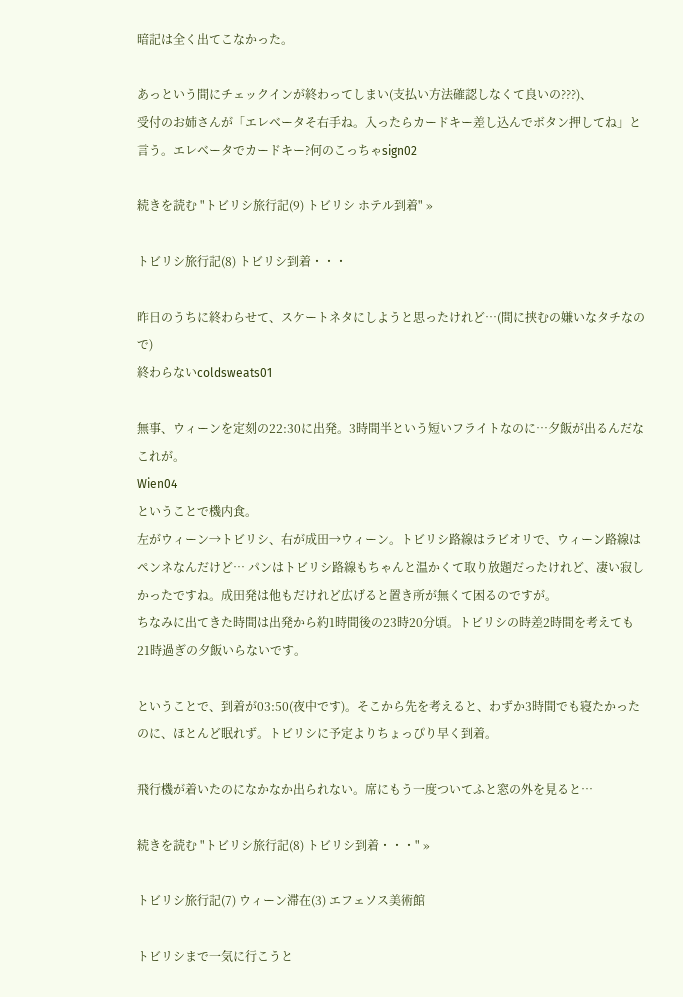暗記は全く出てこなかった。

あっという間にチェックインが終わってしまい(支払い方法確認しなくて良いの???)、
受付のお姉さんが「エレベータそ右手ね。入ったらカードキー差し込んでボタン押してね」と言う。エレベータでカードキー?何のこっちゃsign02

続きを読む "トビリシ旅行記(9) トビリシ ホテル到着" »

トビリシ旅行記(8) トビリシ到着・・・

昨日のうちに終わらせて、スケートネタにしようと思ったけれど…(間に挟むの嫌いなタチなので)
終わらないcoldsweats01

無事、ウィーンを定刻の22:30に出発。3時間半という短いフライトなのに…夕飯が出るんだなこれが。
Wien04
ということで機内食。
左がウィーン→トビリシ、右が成田→ウィーン。トビリシ路線はラビオリで、ウィーン路線はペンネなんだけど… パンはトビリシ路線もちゃんと温かくて取り放題だったけれど、凄い寂しかったですね。成田発は他もだけれど広げると置き所が無くて困るのですが。
ちなみに出てきた時間は出発から約1時間後の23時20分頃。トビリシの時差2時間を考えても21時過ぎの夕飯いらないです。

ということで、到着が03:50(夜中です)。そこから先を考えると、わずか3時間でも寝たかったのに、ほとんど眠れず。トビリシに予定よりちょっぴり早く到着。

飛行機が着いたのになかなか出られない。席にもう一度ついてふと窓の外を見ると…

続きを読む "トビリシ旅行記(8) トビリシ到着・・・" »

トビリシ旅行記(7) ウィーン滞在(3) エフェソス美術館

トビリシまで一気に行こうと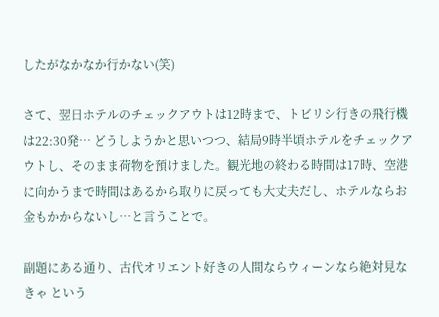したがなかなか行かない(笑)

さて、翌日ホテルのチェックアウトは12時まで、トビリシ行きの飛行機は22:30発… どうしようかと思いつつ、結局9時半頃ホテルをチェックアウトし、そのまま荷物を預けました。観光地の終わる時間は17時、空港に向かうまで時間はあるから取りに戻っても大丈夫だし、ホテルならお金もかからないし…と言うことで。

副題にある通り、古代オリエント好きの人間ならウィーンなら絶対見なきゃ という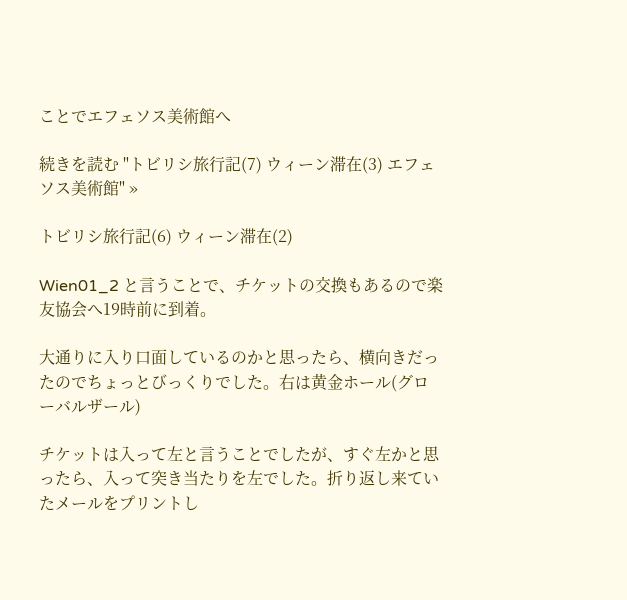ことでエフェソス美術館へ

続きを読む "トビリシ旅行記(7) ウィーン滞在(3) エフェソス美術館" »

トビリシ旅行記(6) ウィーン滞在(2)

Wien01_2 と言うことで、チケットの交換もあるので楽友協会へ19時前に到着。

大通りに入り口面しているのかと思ったら、横向きだったのでちょっとびっくりでした。右は黄金ホール(グローバルザール)

チケットは入って左と言うことでしたが、すぐ左かと思ったら、入って突き当たりを左でした。折り返し来ていたメールをプリントし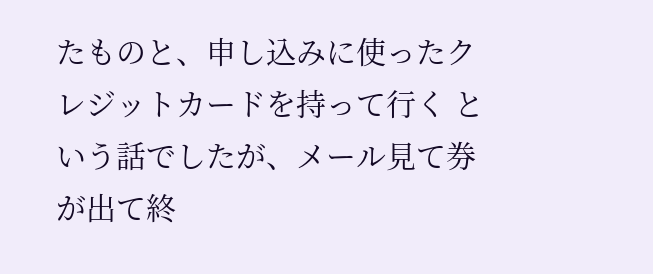たものと、申し込みに使ったクレジットカードを持って行く という話でしたが、メール見て券が出て終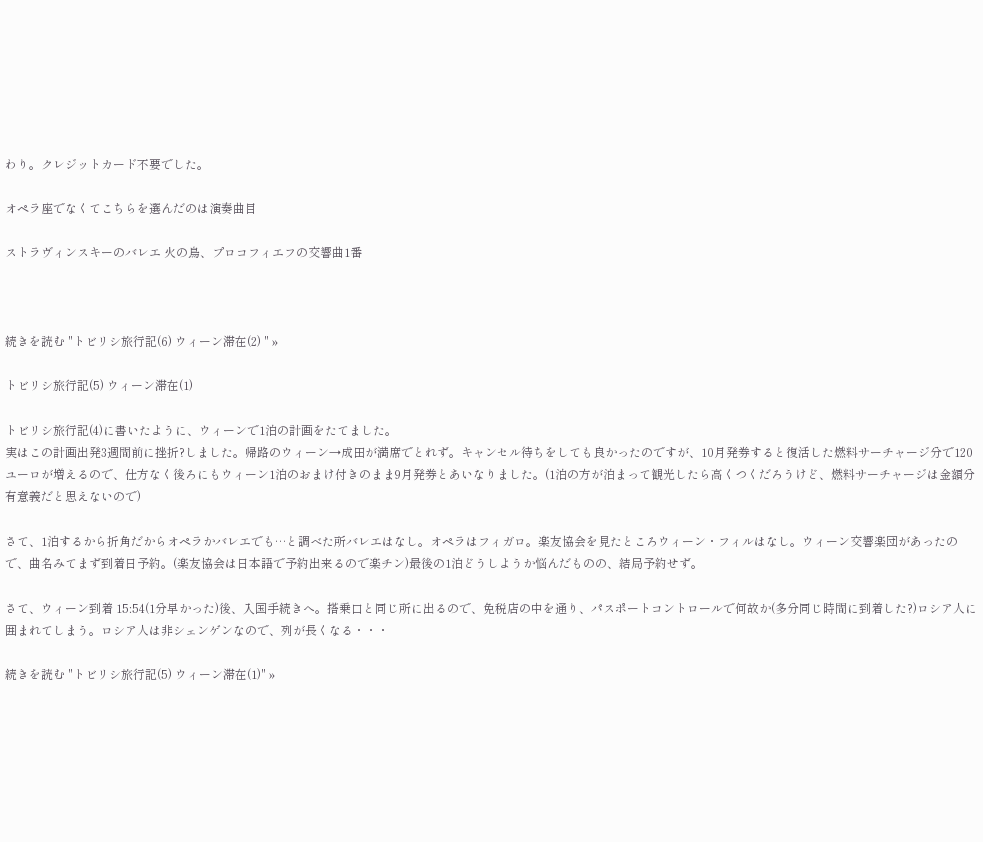わり。クレジットカード不要でした。

オペラ座でなくてこちらを選んだのは演奏曲目

ストラヴィンスキーのバレエ 火の鳥、プロコフィエフの交響曲1番



続きを読む "トビリシ旅行記(6) ウィーン滞在(2) " »

トビリシ旅行記(5) ウィーン滞在(1)

トビリシ旅行記(4)に書いたように、ウィーンで1泊の計画をたてました。
実はこの計画出発3週間前に挫折?しました。帰路のウィーン→成田が満席でとれず。キャンセル待ちをしても良かったのですが、10月発券すると復活した燃料サーチャージ分で120ユーロが増えるので、仕方なく後ろにもウィーン1泊のおまけ付きのまま9月発券とあいなりました。(1泊の方が泊まって観光したら高くつくだろうけど、燃料サーチャージは金額分有意義だと思えないので)

さて、1泊するから折角だからオペラかバレエでも…と調べた所バレエはなし。オペラはフィガロ。楽友協会を見たところウィーン・フィルはなし。ウィーン交響楽団があったので、曲名みてまず到着日予約。(楽友協会は日本語で予約出来るので楽チン)最後の1泊どうしようか悩んだものの、結局予約せず。

さて、ウィーン到着 15:54(1分早かった)後、入国手続きへ。搭乗口と同じ所に出るので、免税店の中を通り、パスポートコントロールで何故か(多分同じ時間に到着した?)ロシア人に囲まれてしまう。ロシア人は非シェンゲンなので、列が長くなる・・・

続きを読む "トビリシ旅行記(5) ウィーン滞在(1)" »